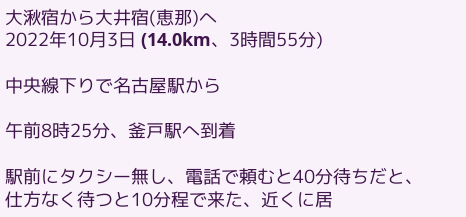大湫宿から大井宿(恵那)へ
2022年10月3日 (14.0km、3時間55分)

中央線下りで名古屋駅から

午前8時25分、釜戸駅へ到着

駅前にタクシー無し、電話で頼むと40分待ちだと、仕方なく待つと10分程で来た、近くに居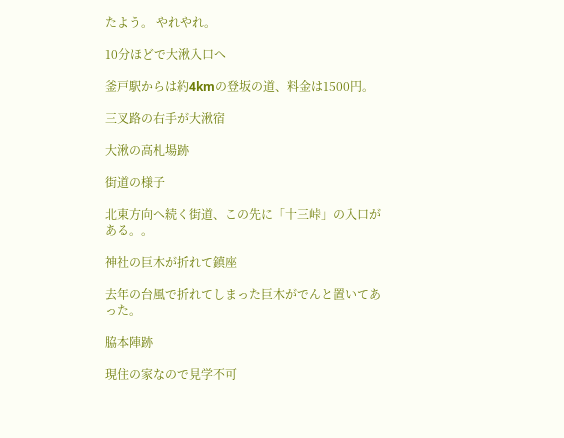たよう。 やれやれ。

10分ほどで大湫入口へ

釜戸駅からは約4kmの登坂の道、料金は1500円。

三叉路の右手が大湫宿

大湫の高札場跡

街道の様子

北東方向へ続く街道、この先に「十三峠」の入口がある。。

神社の巨木が折れて鎮座

去年の台風で折れてしまった巨木がでんと置いてあった。

脇本陣跡

現住の家なので見学不可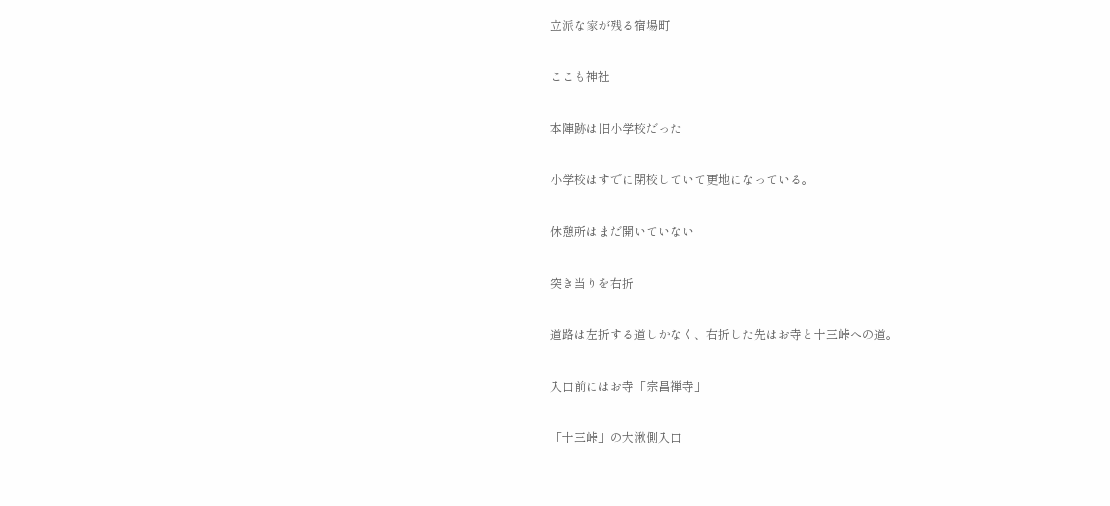立派な家が残る宿場町

ここも神社

本陣跡は旧小学校だった

小学校はすでに閉校していて更地になっている。

休憩所はまだ開いていない

突き当りを右折

道路は左折する道しかなく、右折した先はお寺と十三峠への道。

入口前にはお寺「宗昌禅寺」

「十三峠」の大湫側入口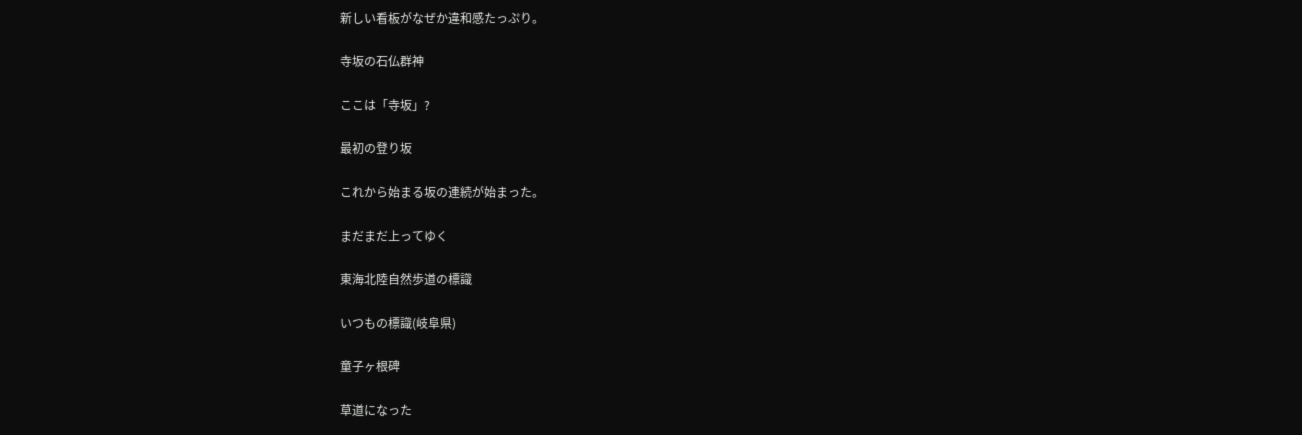新しい看板がなぜか違和感たっぷり。

寺坂の石仏群神

ここは「寺坂」?

最初の登り坂

これから始まる坂の連続が始まった。

まだまだ上ってゆく

東海北陸自然歩道の標識

いつもの標識(岐阜県)

童子ヶ根碑

草道になった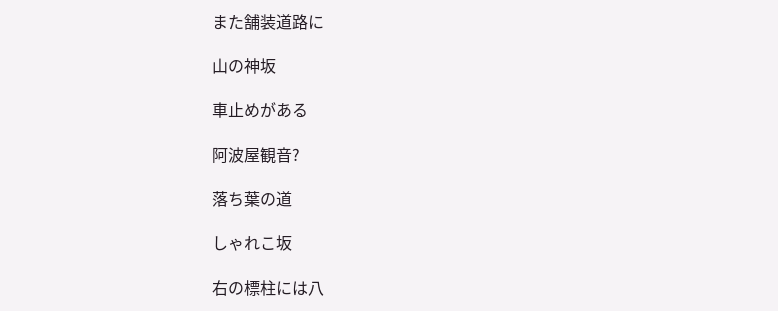また舗装道路に

山の神坂

車止めがある

阿波屋観音?

落ち葉の道

しゃれこ坂

右の標柱には八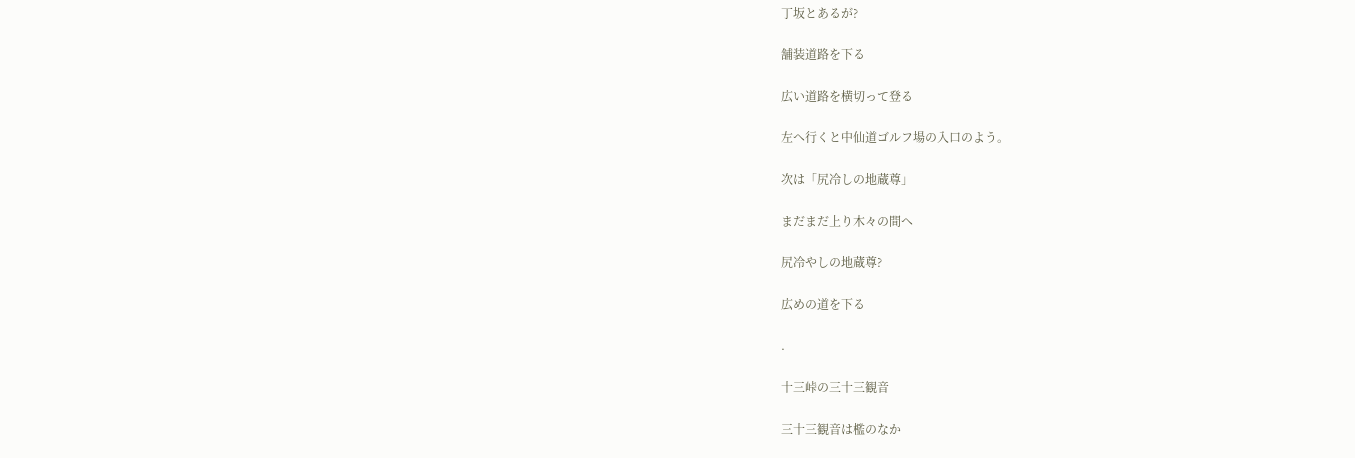丁坂とあるが?

舗装道路を下る

広い道路を横切って登る

左へ行くと中仙道ゴルフ場の入口のよう。

次は「尻冷しの地蔵尊」

まだまだ上り木々の間へ

尻冷やしの地蔵尊?

広めの道を下る

.

十三峠の三十三観音

三十三観音は檻のなか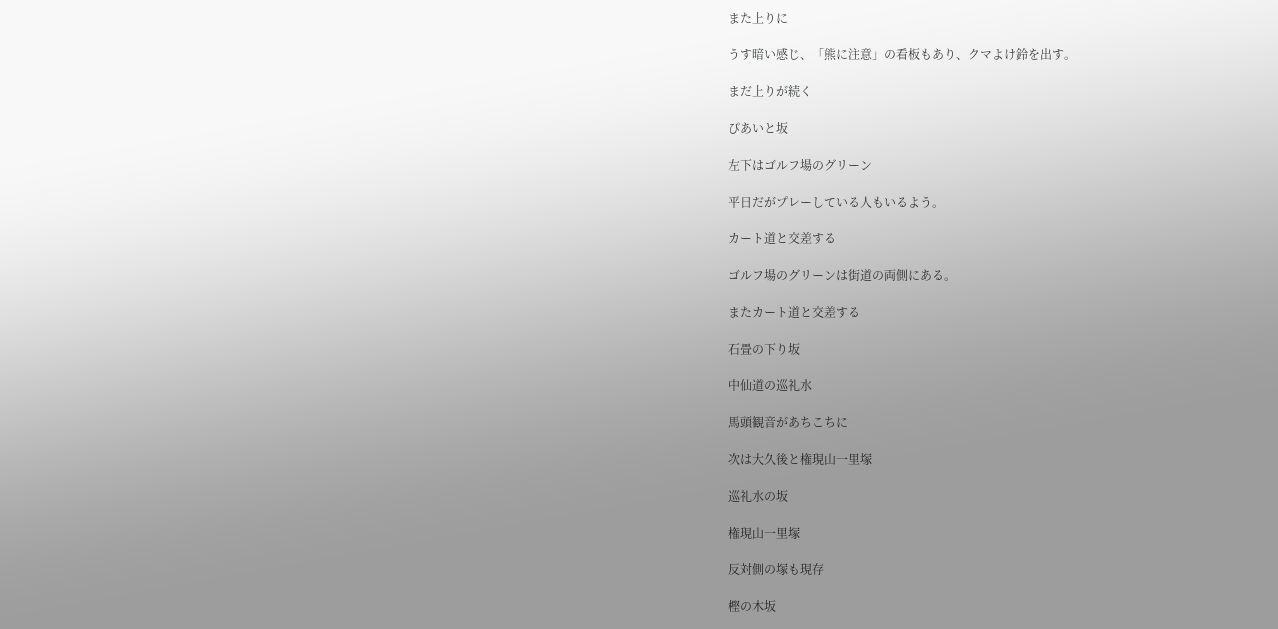また上りに

うす暗い感じ、「熊に注意」の看板もあり、クマよけ鈴を出す。

まだ上りが続く

ぴあいと坂

左下はゴルフ場のグリーン

平日だがプレーしている人もいるよう。

カート道と交差する

ゴルフ場のグリーンは街道の両側にある。

またカート道と交差する

石畳の下り坂

中仙道の巡礼水

馬頭観音があちこちに

次は大久後と権現山一里塚

巡礼水の坂

権現山一里塚

反対側の塚も現存

樫の木坂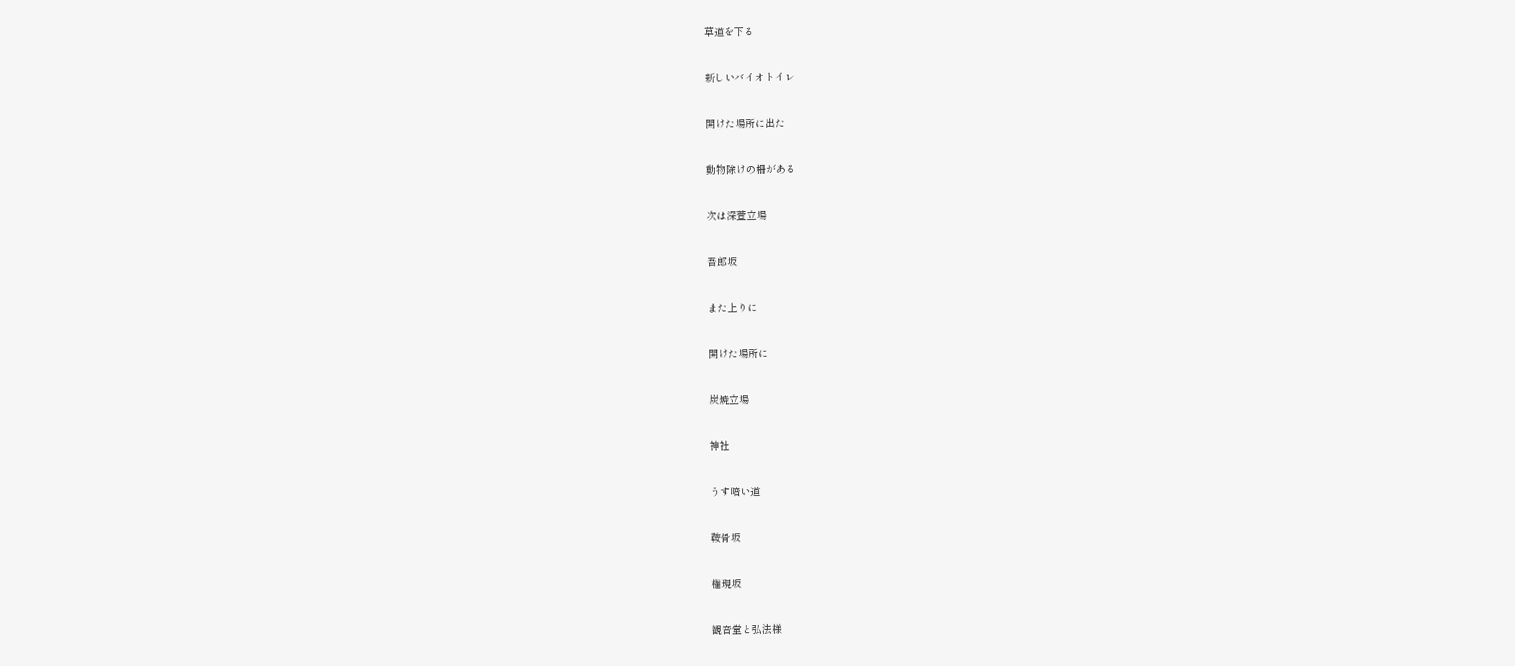草道を下る

新しいバイオトイレ

開けた場所に出た

動物除けの柵がある

次は深萱立場

吾郎坂

また上りに

開けた場所に

炭焼立場

神社

うす暗い道

鞍骨坂

権現坂

観音堂と弘法様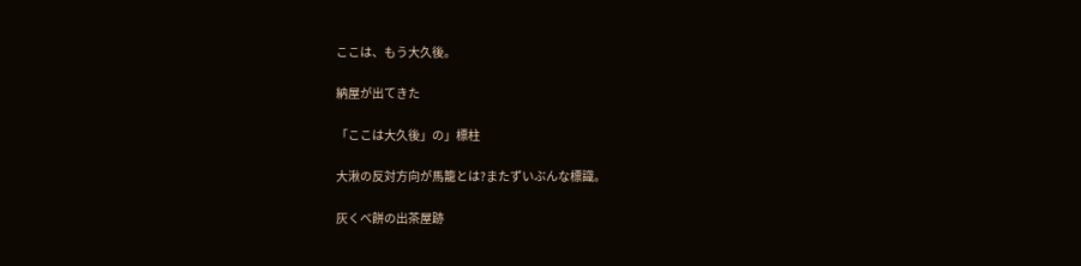ここは、もう大久後。

納屋が出てきた

「ここは大久後」の」標柱

大湫の反対方向が馬籠とは?またずいぶんな標識。

灰くべ餅の出茶屋跡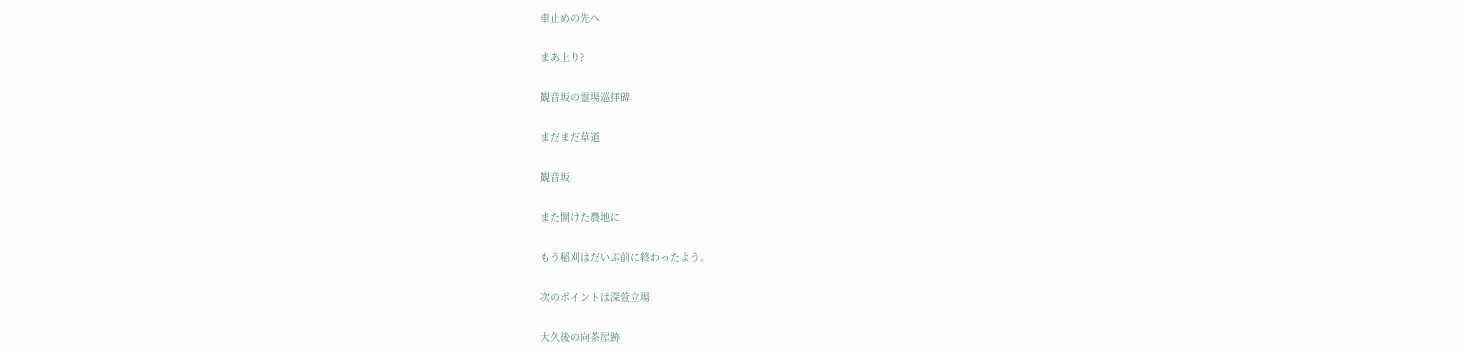車止めの先へ

まあ上り?

観音坂の霊場巡拝碑

まだまだ草道

観音坂

また開けた農地に

もう稲刈はだいぶ前に終わったよう。

次のポイントは深萱立場

大久後の向茶屋跡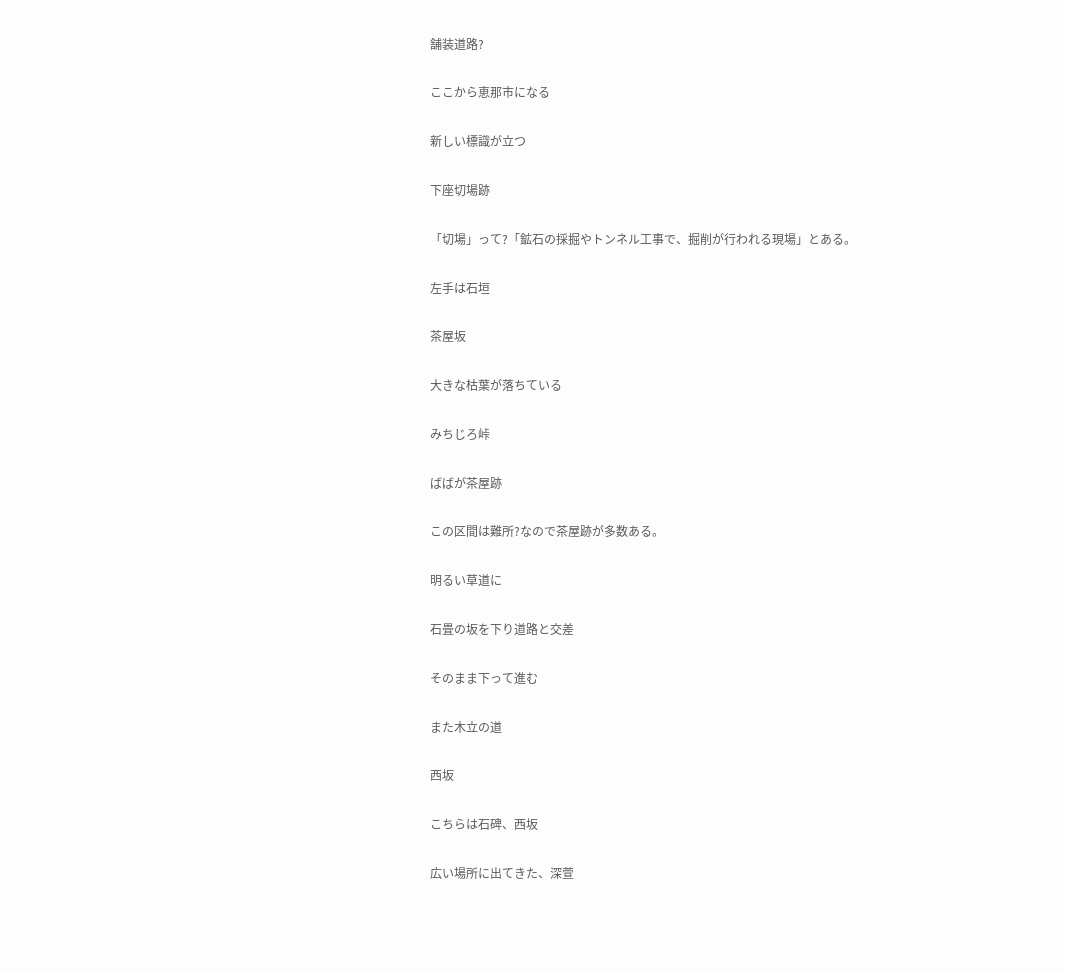舗装道路?

ここから恵那市になる

新しい標識が立つ

下座切場跡

「切場」って?「鉱石の採掘やトンネル工事で、掘削が行われる現場」とある。

左手は石垣

茶屋坂

大きな枯葉が落ちている

みちじろ峠

ばばが茶屋跡

この区間は難所?なので茶屋跡が多数ある。

明るい草道に

石畳の坂を下り道路と交差

そのまま下って進む

また木立の道

西坂

こちらは石碑、西坂

広い場所に出てきた、深萱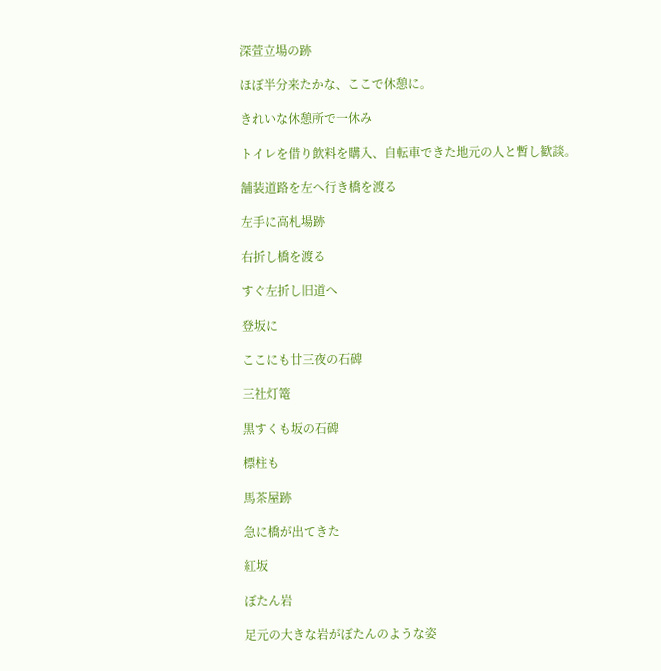深萱立場の跡

ほぼ半分来たかな、ここで休憩に。

きれいな休憩所で一休み

トイレを借り飲料を購入、自転車できた地元の人と暫し歓談。

舗装道路を左へ行き橋を渡る

左手に高札場跡

右折し橋を渡る

すぐ左折し旧道へ

登坂に

ここにも廿三夜の石碑

三社灯篭

黒すくも坂の石碑

標柱も

馬茶屋跡

急に橋が出てきた

紅坂

ぼたん岩

足元の大きな岩がぼたんのような姿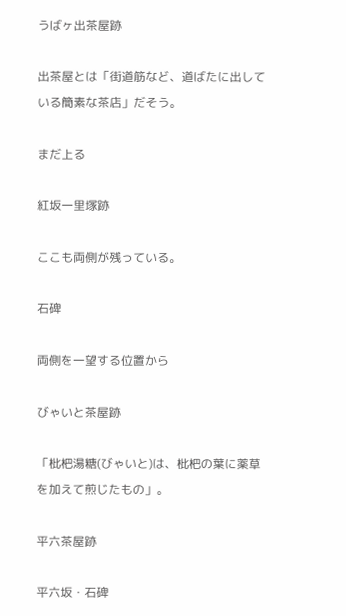うばヶ出茶屋跡

出茶屋とは「街道筋など、道ばたに出している簡素な茶店」だそう。

まだ上る

紅坂一里塚跡

ここも両側が残っている。

石碑

両側を一望する位置から

びゃいと茶屋跡

「枇杷湯糖(びゃいと)は、枇杷の葉に薬草を加えて煎じたもの」。

平六茶屋跡

平六坂・石碑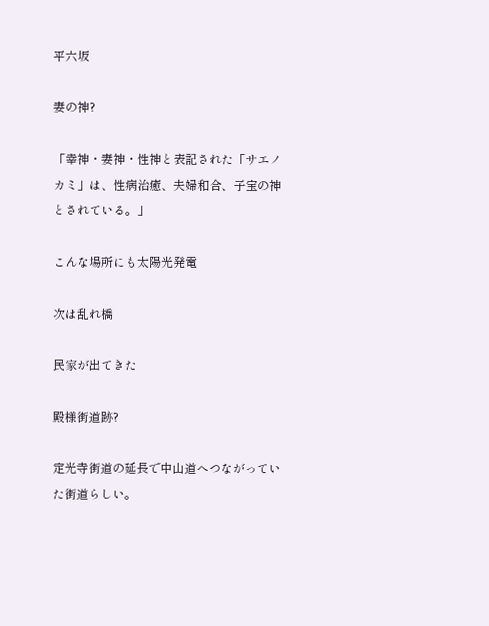平六坂

妻の神?

「幸神・妻神・性神と表記された「サエノカミ」は、性病治癒、夫婦和合、子宝の神とされている。」

こんな場所にも太陽光発電

次は乱れ橋

民家が出てきた

殿様街道跡?

定光寺街道の延長で中山道へつながっていた街道らしい。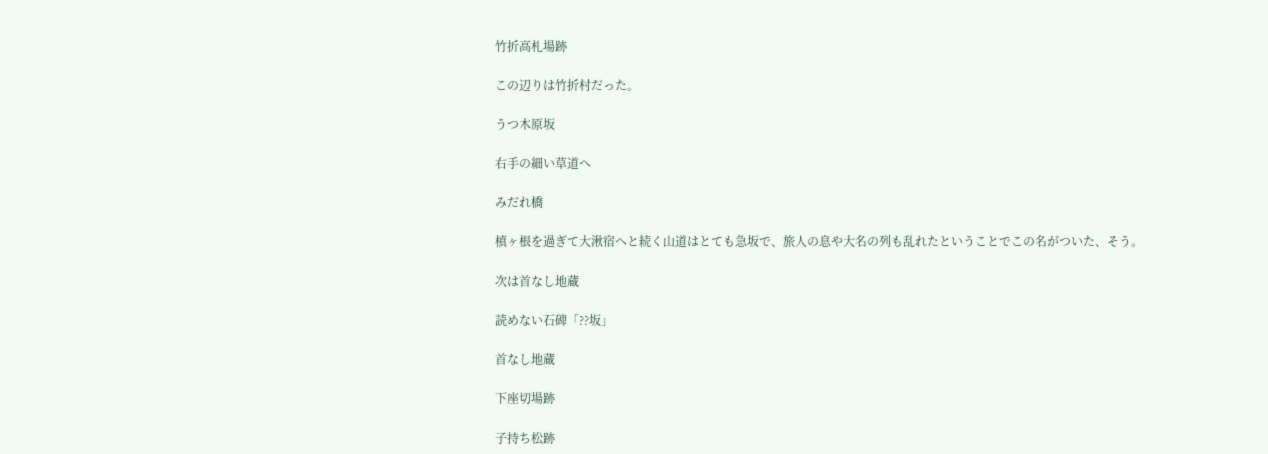竹折高札場跡

この辺りは竹折村だった。

うつ木原坂

右手の細い草道へ

みだれ橋

槙ヶ根を過ぎて大湫宿へと続く山道はとても急坂で、旅人の息や大名の列も乱れたということでこの名がついた、そう。

次は首なし地蔵

読めない石碑「??坂」

首なし地蔵

下座切場跡

子持ち松跡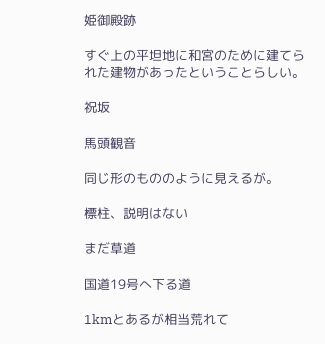姫御殿跡

すぐ上の平坦地に和宮のために建てられた建物があったということらしい。

祝坂

馬頭観音

同じ形のもののように見えるが。

標柱、説明はない

まだ草道

国道19号へ下る道

1kmとあるが相当荒れて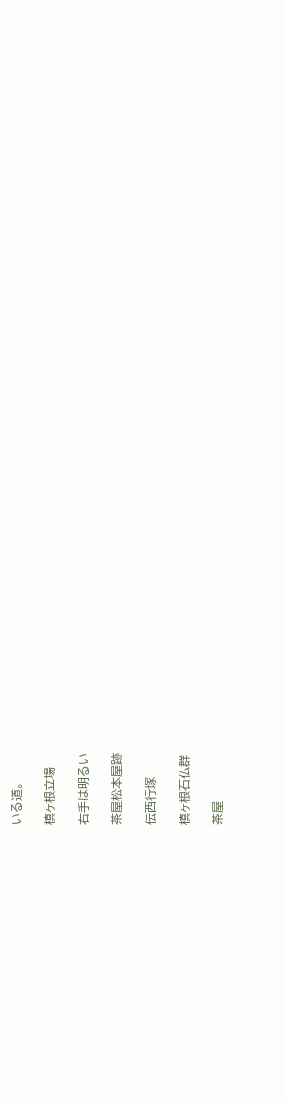いる道。

槙ヶ根立場

右手は明るい

茶屋松本屋跡

伝西行塚

槙ヶ根石仏群

茶屋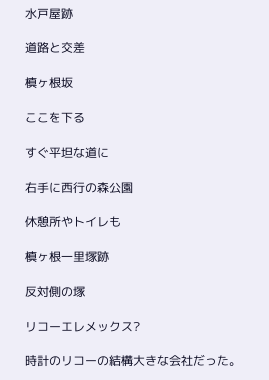水戸屋跡

道路と交差

槙ヶ根坂

ここを下る

すぐ平坦な道に

右手に西行の森公園

休憩所やトイレも

槙ヶ根一里塚跡

反対側の塚

リコーエレメックス?

時計のリコーの結構大きな会社だった。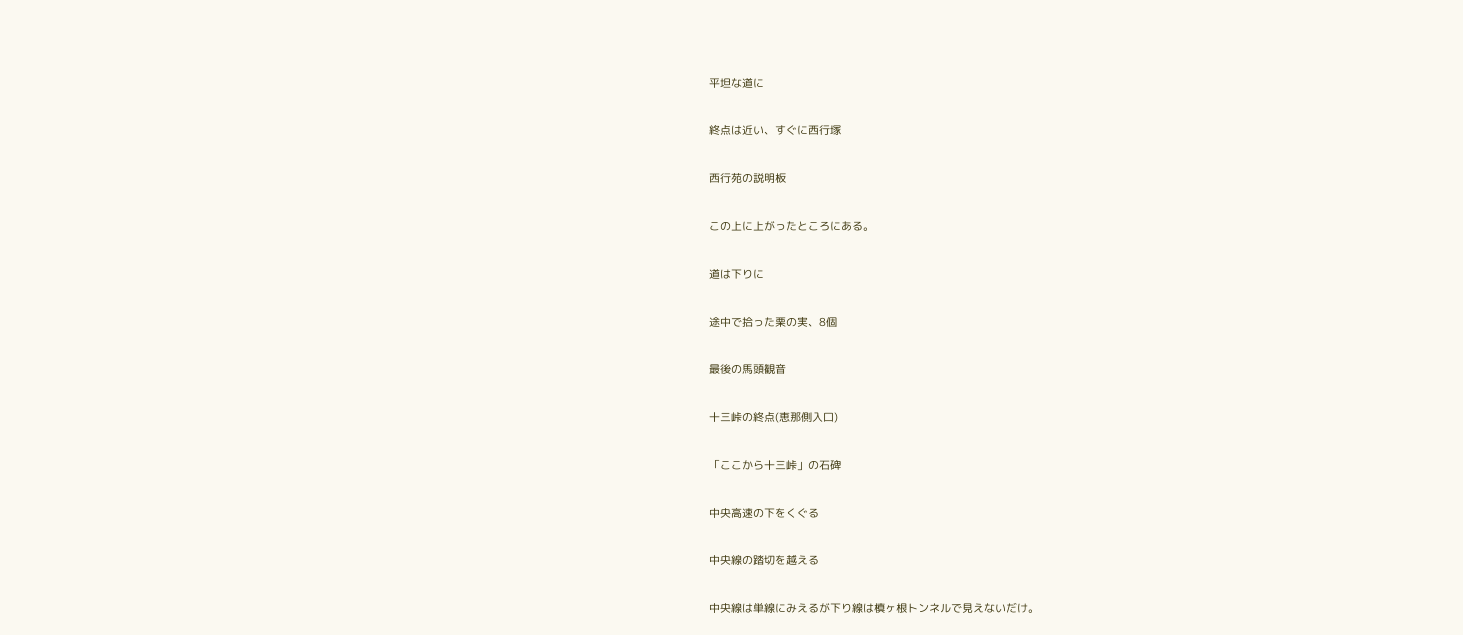平坦な道に

終点は近い、すぐに西行塚

西行苑の説明板

この上に上がったところにある。

道は下りに

途中で拾った栗の実、8個

最後の馬頭観音

十三峠の終点(恵那側入口)

「ここから十三峠」の石碑

中央高速の下をくぐる

中央線の踏切を越える

中央線は単線にみえるが下り線は槙ヶ根トンネルで見えないだけ。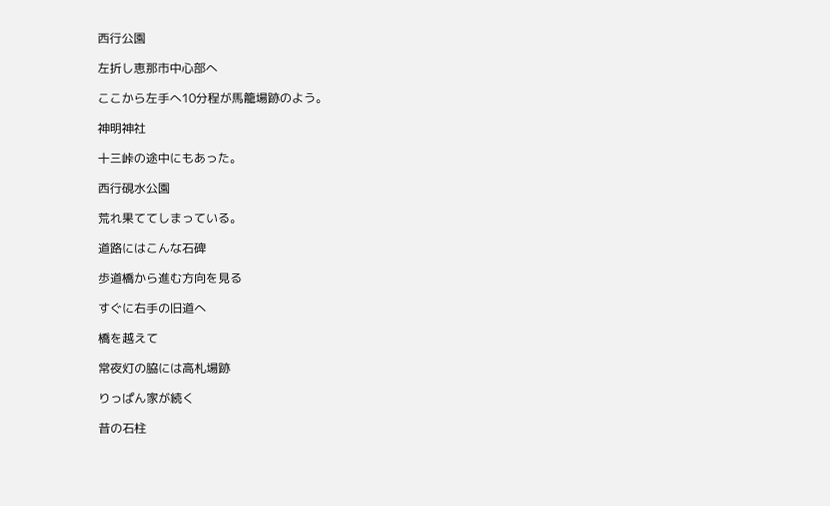西行公園

左折し恵那市中心部へ

ここから左手へ10分程が馬籠場跡のよう。

神明神社

十三峠の途中にもあった。

西行硯水公園

荒れ果ててしまっている。

道路にはこんな石碑

歩道橋から進む方向を見る

すぐに右手の旧道へ

橋を越えて

常夜灯の脇には高札場跡

りっぱん家が続く

昔の石柱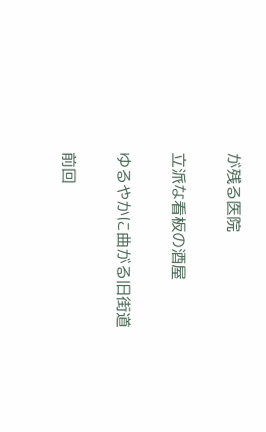が残る医院

立派な看板の酒屋

ゆるやかに曲がる旧街道

前回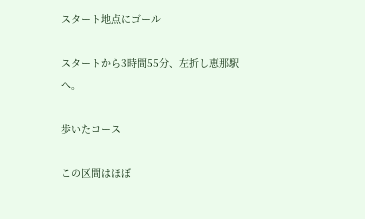スタート地点にゴール

スタートから3時間55分、左折し恵那駅へ。

歩いたコース

この区間はほぼ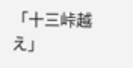「十三峠越え」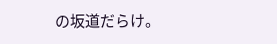の坂道だらけ。